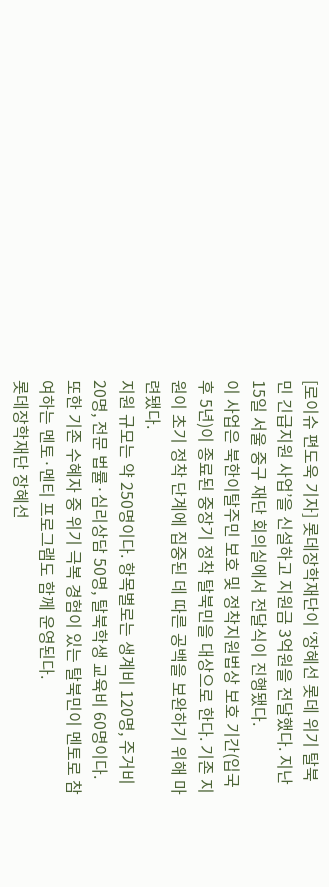[로이슈 편도욱 기자] 롯데장학재단이 ‘장혜선 롯데 위기 탈북민 긴급지원 사업’을 신설하고 지원금 3억원을 전달했다. 지난 15일 서울 중구 재단 회의실에서 전달식이 진행됐다.
이 사업은 북한이탈주민 보호 및 정착지원법상 보호 기간(입국 후 5년)이 종료된 중장기 정착 탈북민을 대상으로 한다. 기존 지원이 초기 정착 단계에 집중된 데 따른 공백을 보완하기 위해 마련됐다.
지원 규모는 약 250명이다. 항목별로는 생계비 120명, 주거비 20명, 전문 법률·심리상담 50명, 탈북학생 교육비 60명이다. 또한 기존 수혜자 중 위기 극복 경험이 있는 탈북민이 멘토로 참여하는 멘토·멘티 프로그램도 함께 운영된다.
롯데장학재단 장혜선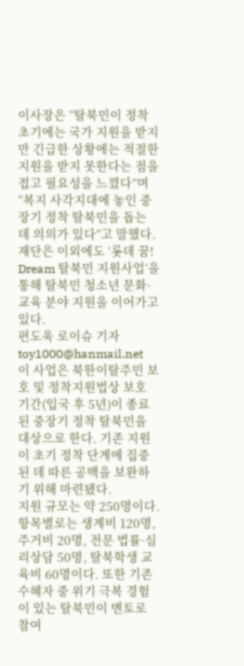이사장은 “탈북민이 정착 초기에는 국가 지원을 받지만 긴급한 상황에는 적절한 지원을 받지 못한다는 점을 접고 필요성을 느꼈다”며 “복지 사각지대에 놓인 중장기 정착 탈북민을 돕는 데 의의가 있다”고 말했다.
재단은 이외에도 ‘롯데 꿈! Dream 탈북민 지원사업’을 통해 탈북민 청소년 문화·교육 분야 지원을 이어가고 있다.
편도욱 로이슈 기자 toy1000@hanmail.net
이 사업은 북한이탈주민 보호 및 정착지원법상 보호 기간(입국 후 5년)이 종료된 중장기 정착 탈북민을 대상으로 한다. 기존 지원이 초기 정착 단계에 집중된 데 따른 공백을 보완하기 위해 마련됐다.
지원 규모는 약 250명이다. 항목별로는 생계비 120명, 주거비 20명, 전문 법률·심리상담 50명, 탈북학생 교육비 60명이다. 또한 기존 수혜자 중 위기 극복 경험이 있는 탈북민이 멘토로 참여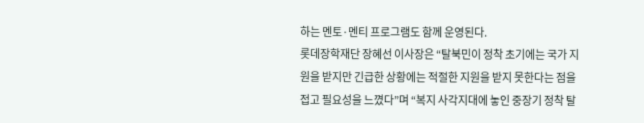하는 멘토·멘티 프로그램도 함께 운영된다.
롯데장학재단 장혜선 이사장은 “탈북민이 정착 초기에는 국가 지원을 받지만 긴급한 상황에는 적절한 지원을 받지 못한다는 점을 접고 필요성을 느꼈다”며 “복지 사각지대에 놓인 중장기 정착 탈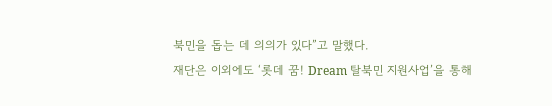북민을 돕는 데 의의가 있다”고 말했다.
재단은 이외에도 ‘롯데 꿈! Dream 탈북민 지원사업’을 통해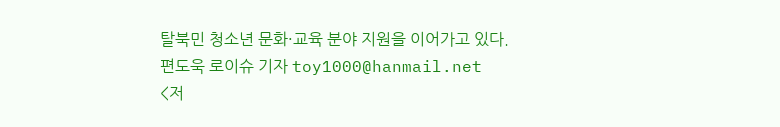탈북민 청소년 문화·교육 분야 지원을 이어가고 있다.
편도욱 로이슈 기자 toy1000@hanmail.net
<저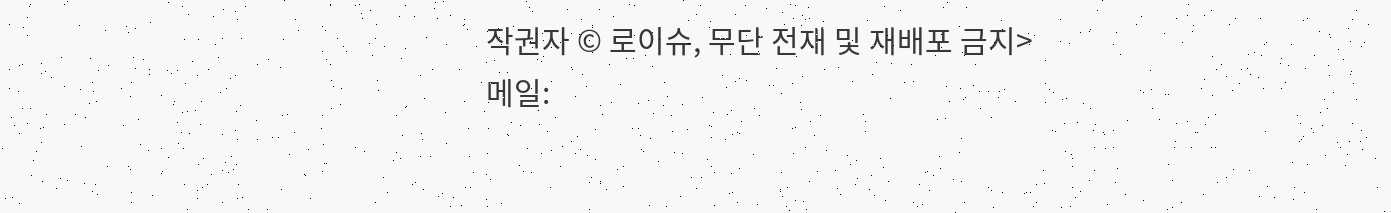작권자 © 로이슈, 무단 전재 및 재배포 금지>
메일: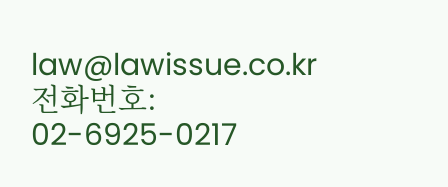law@lawissue.co.kr 전화번호: 02-6925-0217